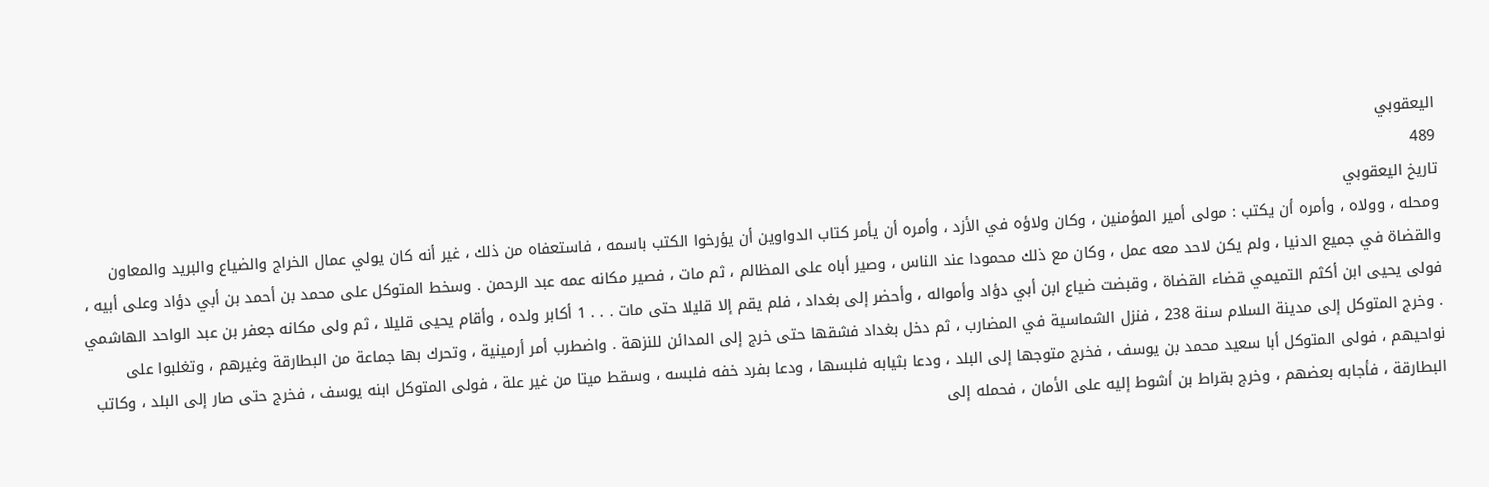اليعقوبي
489
تاريخ اليعقوبي
ومحله ، وولاه ، وأمره أن يكتب : مولى أمير المؤمنين ، وكان ولاؤه في الأزد ، وأمره أن يأمر كتاب الدواوين أن يؤرخوا الكتب باسمه ، فاستعفاه من ذلك ، غير أنه كان يولي عمال الخراج والضياع والبريد والمعاون والقضاة في جميع الدنيا ، ولم يكن لاحد معه عمل ، وكان مع ذلك محمودا عند الناس ، وصير أباه على المظالم ، ثم مات ، فصير مكانه عمه عبد الرحمن . وسخط المتوكل على محمد بن أحمد بن أبي دؤاد وعلى أبيه ، فولى يحيى ابن أكثم التميمي قضاء القضاة ، وقبضت ضياع ابن أبي دؤاد وأمواله ، وأحضر إلى بغداد ، فلم يقم إلا قليلا حتى مات . . . 1 أكابر ولده ، وأقام يحيى قليلا ، ثم ولى مكانه جعفر بن عبد الواحد الهاشمي . وخرج المتوكل إلى مدينة السلام سنة 238 ، فنزل الشماسية في المضارب ، ثم دخل بغداد فشقها حتى خرج إلى المدائن للنزهة . واضطرب أمر أرمينية ، وتحرك بها جماعة من البطارقة وغيرهم ، وتغلبوا على نواحيهم ، فولى المتوكل أبا سعيد محمد بن يوسف ، فخرج متوجها إلى البلد ، ودعا بثيابه فلبسها ، ودعا بفرد خفه فلبسه ، وسقط ميتا من غير علة ، فولى المتوكل ابنه يوسف ، فخرج حتى صار إلى البلد ، وكاتب البطارقة ، فأجابه بعضهم ، وخرج بقراط بن أشوط إليه على الأمان ، فحمله إلى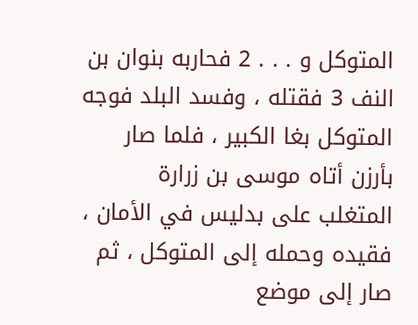المتوكل و . . . 2 فحاربه بنوان بن النف 3 فقتله ، وفسد البلد فوجه المتوكل بغا الكبير ، فلما صار بأرزن أتاه موسى بن زرارة المتغلب على بدليس في الأمان ، فقيده وحمله إلى المتوكل ، ثم صار إلى موضع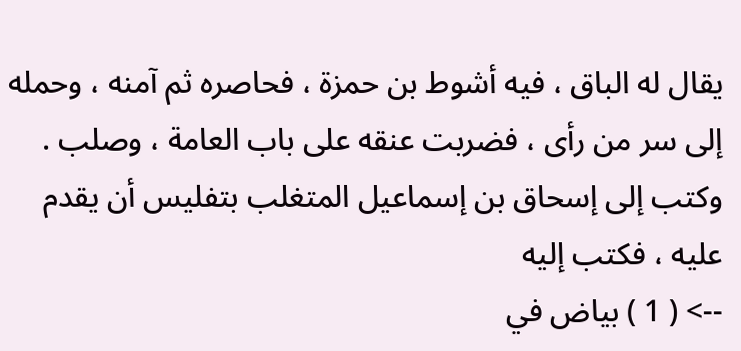يقال له الباق ، فيه أشوط بن حمزة ، فحاصره ثم آمنه ، وحمله إلى سر من رأى ، فضربت عنقه على باب العامة ، وصلب . وكتب إلى إسحاق بن إسماعيل المتغلب بتفليس أن يقدم عليه ، فكتب إليه
--> ( 1 ) بياض في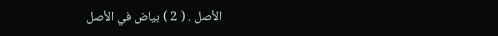الأصل . ( 2 ) بياض في الأصل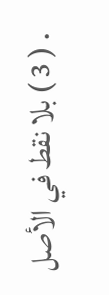. ( 3 ) بلا نقط في الأصل